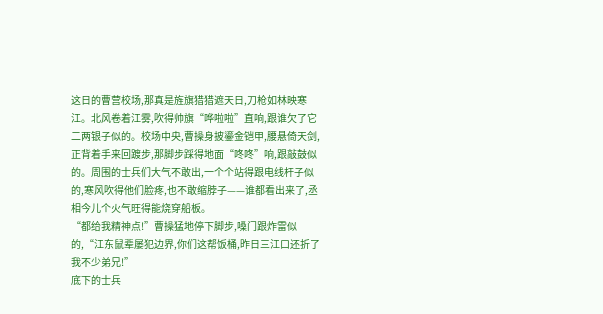这日的曹营校场,那真是旌旗猎猎遮天日,刀枪如林映寒江。北风卷着江雾,吹得帅旗“哗啦啦”直响,跟谁欠了它二两银子似的。校场中央,曹操身披鎏金铠甲,腰悬倚天剑,正背着手来回踱步,那脚步踩得地面“咚咚”响,跟敲鼓似的。周围的士兵们大气不敢出,一个个站得跟电线杆子似的,寒风吹得他们脸疼,也不敢缩脖子——谁都看出来了,丞相今儿个火气旺得能烧穿船板。
“都给我精神点!”曹操猛地停下脚步,嗓门跟炸雷似的,“江东鼠辈屡犯边界,你们这帮饭桶,昨日三江口还折了我不少弟兄!”
底下的士兵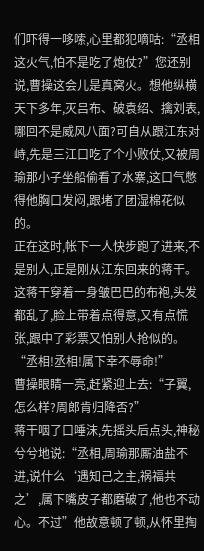们吓得一哆嗦,心里都犯嘀咕:“丞相这火气,怕不是吃了炮仗?”您还别说,曹操这会儿是真窝火。想他纵横天下多年,灭吕布、破袁绍、擒刘表,哪回不是威风八面?可自从跟江东对峙,先是三江口吃了个小败仗,又被周瑜那小子坐船偷看了水寨,这口气憋得他胸口发闷,跟堵了团湿棉花似的。
正在这时,帐下一人快步跑了进来,不是别人,正是刚从江东回来的蒋干。这蒋干穿着一身皱巴巴的布袍,头发都乱了,脸上带着点得意,又有点慌张,跟中了彩票又怕别人抢似的。“丞相!丞相!属下幸不辱命!”
曹操眼睛一亮,赶紧迎上去:“子翼,怎么样?周郎肯归降否?”
蒋干咽了口唾沫,先摇头后点头,神秘兮兮地说:“丞相,周瑜那厮油盐不进,说什么‘遇知己之主,祸福共之’,属下嘴皮子都磨破了,他也不动心。不过”他故意顿了顿,从怀里掏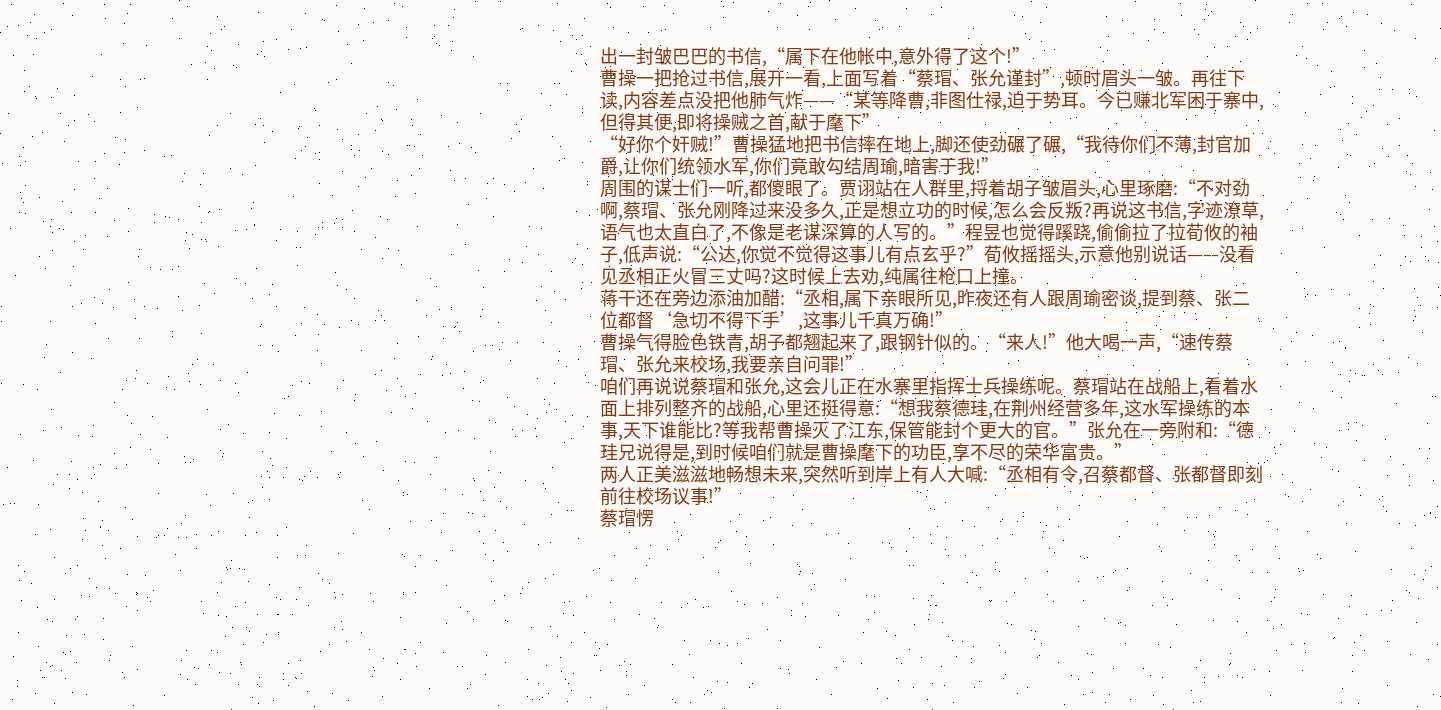出一封皱巴巴的书信,“属下在他帐中,意外得了这个!”
曹操一把抢过书信,展开一看,上面写着“蔡瑁、张允谨封”,顿时眉头一皱。再往下读,内容差点没把他肺气炸——“某等降曹,非图仕禄,迫于势耳。今已赚北军困于寨中,但得其便,即将操贼之首,献于麾下”
“好你个奸贼!”曹操猛地把书信摔在地上,脚还使劲碾了碾,“我待你们不薄,封官加爵,让你们统领水军,你们竟敢勾结周瑜,暗害于我!”
周围的谋士们一听,都傻眼了。贾诩站在人群里,捋着胡子皱眉头,心里琢磨:“不对劲啊,蔡瑁、张允刚降过来没多久,正是想立功的时候,怎么会反叛?再说这书信,字迹潦草,语气也太直白了,不像是老谋深算的人写的。”程昱也觉得蹊跷,偷偷拉了拉荀攸的袖子,低声说:“公达,你觉不觉得这事儿有点玄乎?”荀攸摇摇头,示意他别说话——没看见丞相正火冒三丈吗?这时候上去劝,纯属往枪口上撞。
蒋干还在旁边添油加醋:“丞相,属下亲眼所见,昨夜还有人跟周瑜密谈,提到蔡、张二位都督‘急切不得下手’,这事儿千真万确!”
曹操气得脸色铁青,胡子都翘起来了,跟钢针似的。“来人!”他大喝一声,“速传蔡瑁、张允来校场,我要亲自问罪!”
咱们再说说蔡瑁和张允,这会儿正在水寨里指挥士兵操练呢。蔡瑁站在战船上,看着水面上排列整齐的战船,心里还挺得意:“想我蔡德珪,在荆州经营多年,这水军操练的本事,天下谁能比?等我帮曹操灭了江东,保管能封个更大的官。”张允在一旁附和:“德珪兄说得是,到时候咱们就是曹操麾下的功臣,享不尽的荣华富贵。”
两人正美滋滋地畅想未来,突然听到岸上有人大喊:“丞相有令,召蔡都督、张都督即刻前往校场议事!”
蔡瑁愣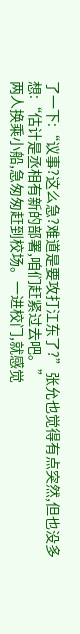了一下:“议事?这么急?难道是要攻打江东了?”张允也觉得有点突然,但也没多想:“估计是丞相有新的部署,咱们赶紧过去吧。”
两人换乘小船,急匆匆赶到校场。一进校门,就感觉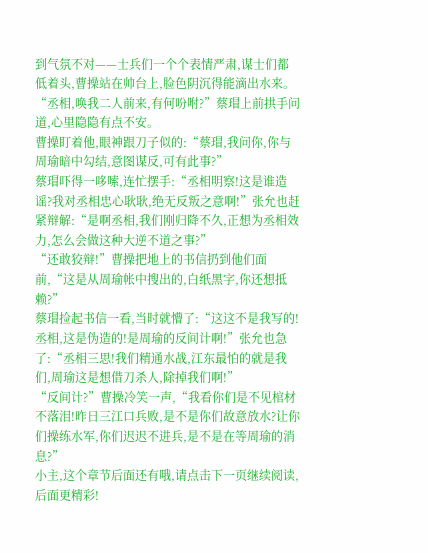到气氛不对——士兵们一个个表情严肃,谋士们都低着头,曹操站在帅台上,脸色阴沉得能滴出水来。
“丞相,唤我二人前来,有何吩咐?”蔡瑁上前拱手问道,心里隐隐有点不安。
曹操盯着他,眼神跟刀子似的:“蔡瑁,我问你,你与周瑜暗中勾结,意图谋反,可有此事?”
蔡瑁吓得一哆嗦,连忙摆手:“丞相明察!这是谁造谣?我对丞相忠心耿耿,绝无反叛之意啊!”张允也赶紧辩解:“是啊丞相,我们刚归降不久,正想为丞相效力,怎么会做这种大逆不道之事?”
“还敢狡辩!”曹操把地上的书信扔到他们面前,“这是从周瑜帐中搜出的,白纸黑字,你还想抵赖?”
蔡瑁捡起书信一看,当时就懵了:“这这不是我写的!丞相,这是伪造的!是周瑜的反间计啊!”张允也急了:“丞相三思!我们精通水战,江东最怕的就是我们,周瑜这是想借刀杀人,除掉我们啊!”
“反间计?”曹操冷笑一声,“我看你们是不见棺材不落泪!昨日三江口兵败,是不是你们故意放水?让你们操练水军,你们迟迟不进兵,是不是在等周瑜的消息?”
小主,这个章节后面还有哦,请点击下一页继续阅读,后面更精彩!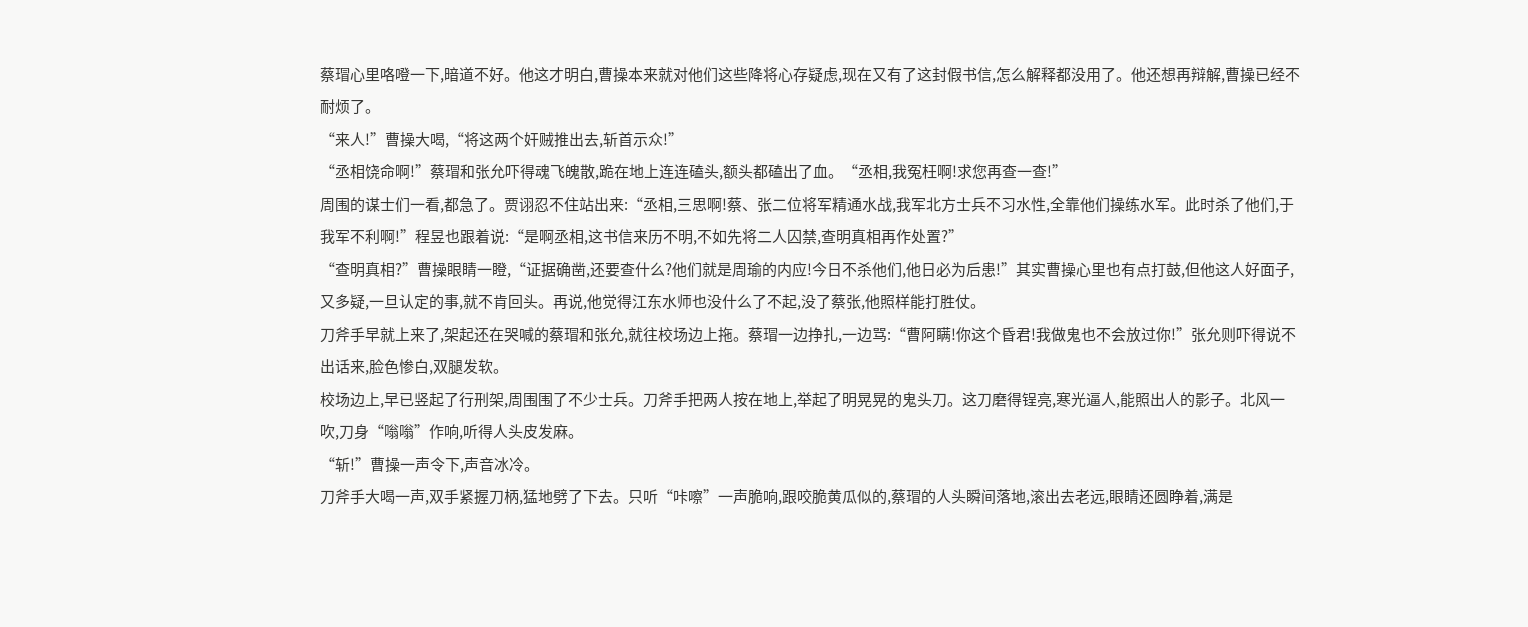蔡瑁心里咯噔一下,暗道不好。他这才明白,曹操本来就对他们这些降将心存疑虑,现在又有了这封假书信,怎么解释都没用了。他还想再辩解,曹操已经不耐烦了。
“来人!”曹操大喝,“将这两个奸贼推出去,斩首示众!”
“丞相饶命啊!”蔡瑁和张允吓得魂飞魄散,跪在地上连连磕头,额头都磕出了血。“丞相,我冤枉啊!求您再查一查!”
周围的谋士们一看,都急了。贾诩忍不住站出来:“丞相,三思啊!蔡、张二位将军精通水战,我军北方士兵不习水性,全靠他们操练水军。此时杀了他们,于我军不利啊!”程昱也跟着说:“是啊丞相,这书信来历不明,不如先将二人囚禁,查明真相再作处置?”
“查明真相?”曹操眼睛一瞪,“证据确凿,还要查什么?他们就是周瑜的内应!今日不杀他们,他日必为后患!”其实曹操心里也有点打鼓,但他这人好面子,又多疑,一旦认定的事,就不肯回头。再说,他觉得江东水师也没什么了不起,没了蔡张,他照样能打胜仗。
刀斧手早就上来了,架起还在哭喊的蔡瑁和张允,就往校场边上拖。蔡瑁一边挣扎,一边骂:“曹阿瞒!你这个昏君!我做鬼也不会放过你!”张允则吓得说不出话来,脸色惨白,双腿发软。
校场边上,早已竖起了行刑架,周围围了不少士兵。刀斧手把两人按在地上,举起了明晃晃的鬼头刀。这刀磨得锃亮,寒光逼人,能照出人的影子。北风一吹,刀身“嗡嗡”作响,听得人头皮发麻。
“斩!”曹操一声令下,声音冰冷。
刀斧手大喝一声,双手紧握刀柄,猛地劈了下去。只听“咔嚓”一声脆响,跟咬脆黄瓜似的,蔡瑁的人头瞬间落地,滚出去老远,眼睛还圆睁着,满是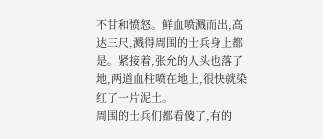不甘和愤怒。鲜血喷溅而出,高达三尺,溅得周围的士兵身上都是。紧接着,张允的人头也落了地,两道血柱喷在地上,很快就染红了一片泥土。
周围的士兵们都看傻了,有的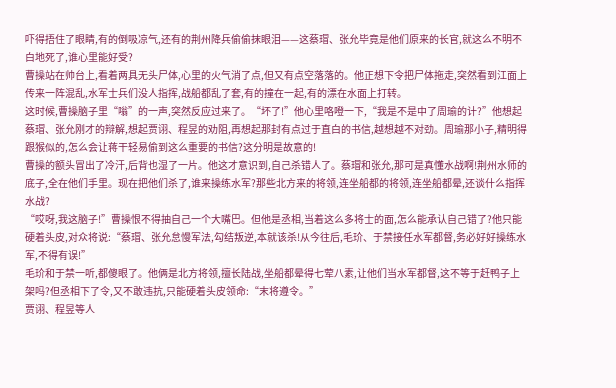吓得捂住了眼睛,有的倒吸凉气,还有的荆州降兵偷偷抹眼泪——这蔡瑁、张允毕竟是他们原来的长官,就这么不明不白地死了,谁心里能好受?
曹操站在帅台上,看着两具无头尸体,心里的火气消了点,但又有点空落落的。他正想下令把尸体拖走,突然看到江面上传来一阵混乱,水军士兵们没人指挥,战船都乱了套,有的撞在一起,有的漂在水面上打转。
这时候,曹操脑子里“嗡”的一声,突然反应过来了。“坏了!”他心里咯噔一下,“我是不是中了周瑜的计?”他想起蔡瑁、张允刚才的辩解,想起贾诩、程昱的劝阻,再想起那封有点过于直白的书信,越想越不对劲。周瑜那小子,精明得跟猴似的,怎么会让蒋干轻易偷到这么重要的书信?这分明是故意的!
曹操的额头冒出了冷汗,后背也湿了一片。他这才意识到,自己杀错人了。蔡瑁和张允,那可是真懂水战啊!荆州水师的底子,全在他们手里。现在把他们杀了,谁来操练水军?那些北方来的将领,连坐船都的将领,连坐船都晕,还谈什么指挥水战?
“哎呀,我这脑子!”曹操恨不得抽自己一个大嘴巴。但他是丞相,当着这么多将士的面,怎么能承认自己错了?他只能硬着头皮,对众将说:“蔡瑁、张允怠慢军法,勾结叛逆,本就该杀!从今往后,毛玠、于禁接任水军都督,务必好好操练水军,不得有误!”
毛玠和于禁一听,都傻眼了。他俩是北方将领,擅长陆战,坐船都晕得七荤八素,让他们当水军都督,这不等于赶鸭子上架吗?但丞相下了令,又不敢违抗,只能硬着头皮领命:“末将遵令。”
贾诩、程昱等人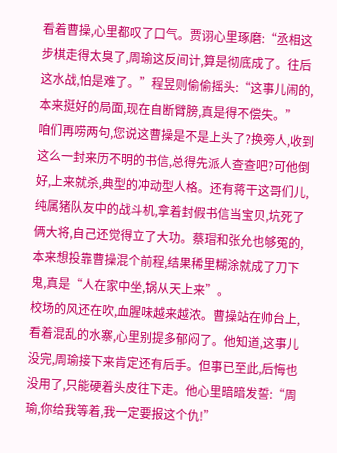看着曹操,心里都叹了口气。贾诩心里琢磨:“丞相这步棋走得太臭了,周瑜这反间计,算是彻底成了。往后这水战,怕是难了。”程昱则偷偷摇头:“这事儿闹的,本来挺好的局面,现在自断臂膀,真是得不偿失。”
咱们再唠两句,您说这曹操是不是上头了?换旁人,收到这么一封来历不明的书信,总得先派人查查吧?可他倒好,上来就杀,典型的冲动型人格。还有蒋干这哥们儿,纯属猪队友中的战斗机,拿着封假书信当宝贝,坑死了俩大将,自己还觉得立了大功。蔡瑁和张允也够冤的,本来想投靠曹操混个前程,结果稀里糊涂就成了刀下鬼,真是“人在家中坐,锅从天上来”。
校场的风还在吹,血腥味越来越浓。曹操站在帅台上,看着混乱的水寨,心里别提多郁闷了。他知道,这事儿没完,周瑜接下来肯定还有后手。但事已至此,后悔也没用了,只能硬着头皮往下走。他心里暗暗发誓:“周瑜,你给我等着,我一定要报这个仇!”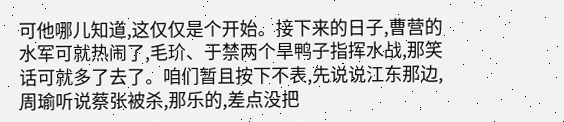可他哪儿知道,这仅仅是个开始。接下来的日子,曹营的水军可就热闹了,毛玠、于禁两个旱鸭子指挥水战,那笑话可就多了去了。咱们暂且按下不表,先说说江东那边,周瑜听说蔡张被杀,那乐的,差点没把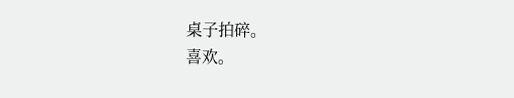桌子拍碎。
喜欢。